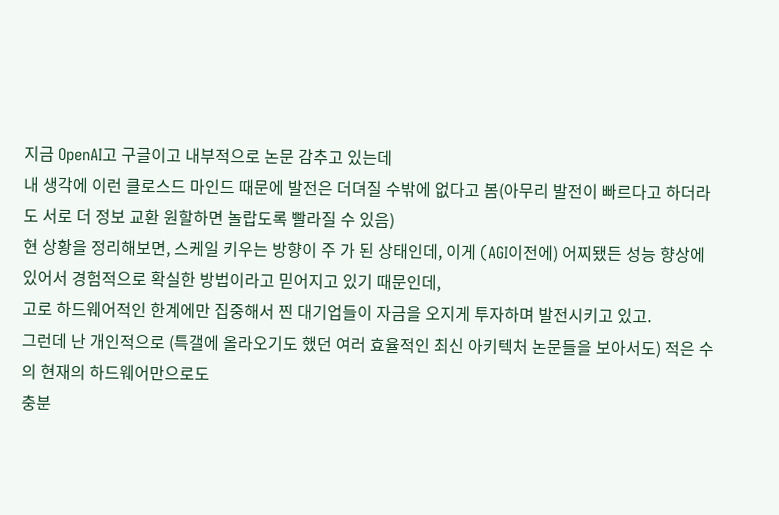지금 OpenAI고 구글이고 내부적으로 논문 감추고 있는데
내 생각에 이런 클로스드 마인드 때문에 발전은 더뎌질 수밖에 없다고 봄(아무리 발전이 빠르다고 하더라도 서로 더 정보 교환 원할하면 놀랍도록 빨라질 수 있음)
현 상황을 정리해보면, 스케일 키우는 방향이 주 가 된 상태인데, 이게 (AGI이전에) 어찌됐든 성능 향상에 있어서 경험적으로 확실한 방법이라고 믿어지고 있기 때문인데,
고로 하드웨어적인 한계에만 집중해서 찐 대기업들이 자금을 오지게 투자하며 발전시키고 있고.
그런데 난 개인적으로 (특갤에 올라오기도 했던 여러 효율적인 최신 아키텍처 논문들을 보아서도) 적은 수의 현재의 하드웨어만으로도
충분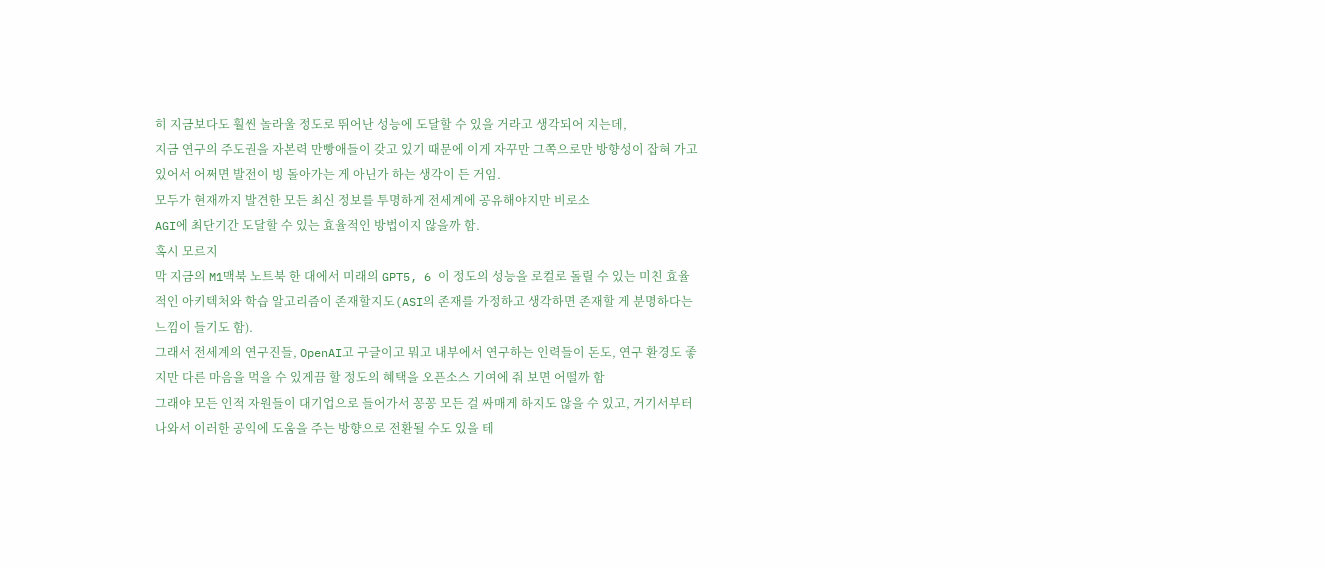히 지금보다도 훨씬 놀라울 정도로 뛰어난 성능에 도달할 수 있을 거라고 생각되어 지는데,
지금 연구의 주도권을 자본력 만빵애들이 갖고 있기 때문에 이게 자꾸만 그쪽으로만 방향성이 잡혀 가고 있어서 어쩌면 발전이 빙 돌아가는 게 아닌가 하는 생각이 든 거임.
모두가 현재까지 발견한 모든 최신 정보를 투명하게 전세계에 공유해야지만 비로소
AGI에 최단기간 도달할 수 있는 효율적인 방법이지 않을까 함.
혹시 모르지
막 지금의 M1맥북 노트북 한 대에서 미래의 GPT5, 6 이 정도의 성능을 로컬로 돌릴 수 있는 미친 효율적인 아키텍처와 학습 알고리즘이 존재할지도(ASI의 존재를 가정하고 생각하면 존재할 게 분명하다는 느낌이 들기도 함).
그래서 전세계의 연구진들, OpenAI고 구글이고 뭐고 내부에서 연구하는 인력들이 돈도, 연구 환경도 좋지만 다른 마음을 먹을 수 있게끔 할 정도의 혜택을 오픈소스 기여에 줘 보면 어떨까 함
그래야 모든 인적 자원들이 대기업으로 들어가서 꽁꽁 모든 걸 싸매게 하지도 않을 수 있고, 거기서부터 나와서 이러한 공익에 도움을 주는 방향으로 전환될 수도 있을 테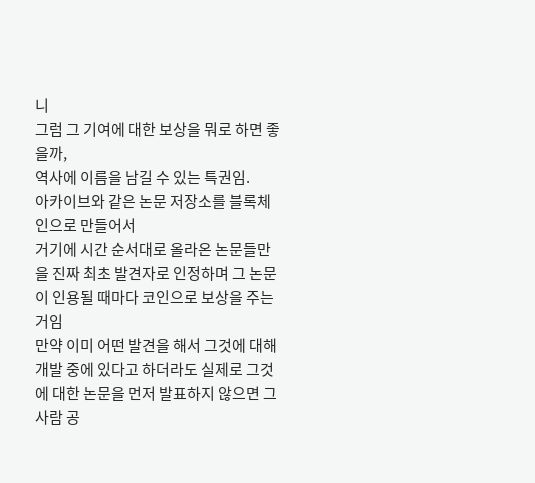니
그럼 그 기여에 대한 보상을 뭐로 하면 좋을까,
역사에 이름을 남길 수 있는 특권임.
아카이브와 같은 논문 저장소를 블록체인으로 만들어서
거기에 시간 순서대로 올라온 논문들만을 진짜 최초 발견자로 인정하며 그 논문이 인용될 때마다 코인으로 보상을 주는 거임
만약 이미 어떤 발견을 해서 그것에 대해 개발 중에 있다고 하더라도 실제로 그것에 대한 논문을 먼저 발표하지 않으면 그 사람 공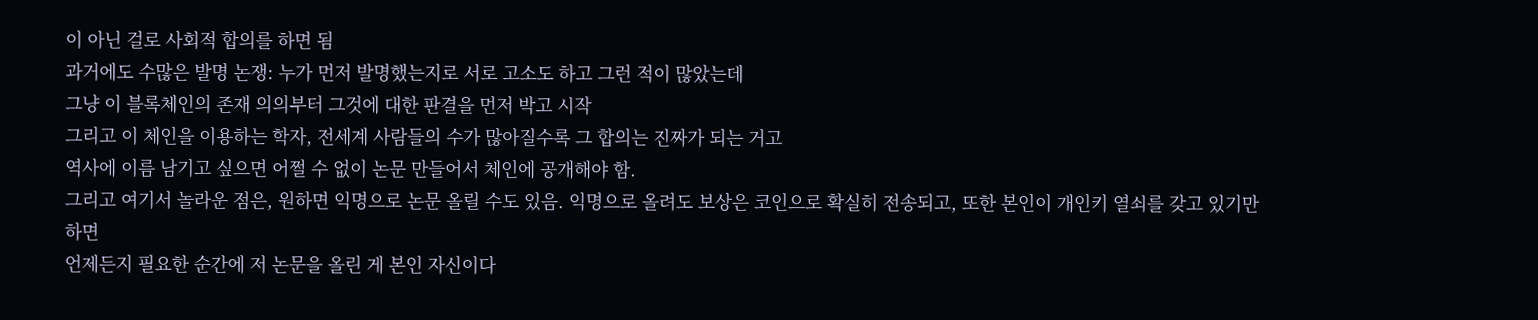이 아닌 걸로 사회적 합의를 하면 됨
과거에도 수많은 발명 논쟁: 누가 먼저 발명했는지로 서로 고소도 하고 그런 적이 많았는데
그냥 이 블록체인의 존재 의의부터 그것에 대한 판결을 먼저 박고 시작
그리고 이 체인을 이용하는 학자, 전세계 사람들의 수가 많아질수록 그 합의는 진짜가 되는 거고
역사에 이름 남기고 싶으면 어쩔 수 없이 논문 만들어서 체인에 공개해야 함.
그리고 여기서 놀라운 점은, 원하면 익명으로 논문 올릴 수도 있음. 익명으로 올려도 보상은 코인으로 확실히 전송되고, 또한 본인이 개인키 열쇠를 갖고 있기만 하면
언제든지 필요한 순간에 저 논문을 올린 게 본인 자신이다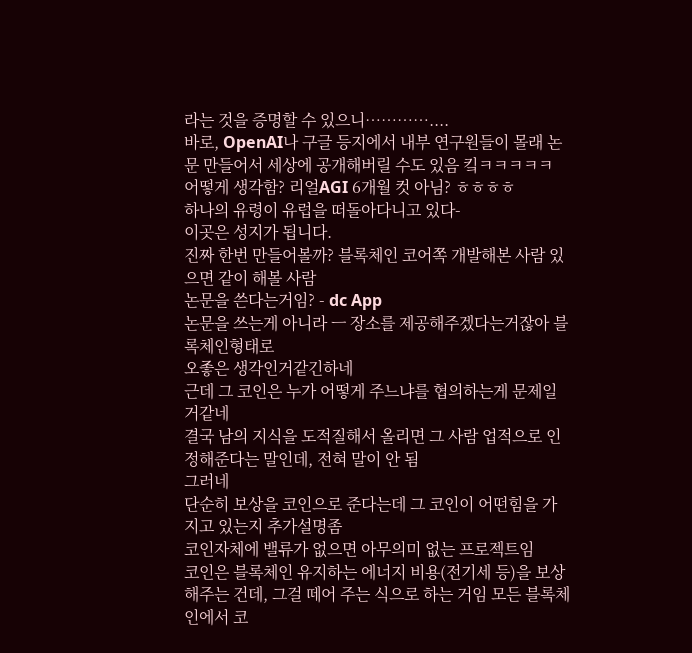라는 것을 증명할 수 있으니…………....
바로, OpenAI나 구글 등지에서 내부 연구원들이 몰래 논문 만들어서 세상에 공개해버릴 수도 있음 킼ㅋㅋㅋㅋㅋ
어떻게 생각함? 리얼AGI 6개월 컷 아님? ㅎㅎㅎㅎ
하나의 유령이 유럽을 떠돌아다니고 있다-
이곳은 성지가 됩니다.
진짜 한번 만들어볼까? 블록체인 코어쪽 개발해본 사람 있으면 같이 해볼 사람
논문을 쓴다는거임? - dc App
논문을 쓰는게 아니라 ㅡ 장소를 제공해주겠다는거잖아 블록체인형태로
오좋은 생각인거같긴하네
근데 그 코인은 누가 어떻게 주느냐를 협의하는게 문제일거같네
결국 남의 지식을 도적질해서 올리면 그 사람 업적으로 인정해준다는 말인데, 전혀 말이 안 됨
그러네
단순히 보상을 코인으로 준다는데 그 코인이 어떤힘을 가지고 있는지 추가설명좀
코인자체에 밸류가 없으면 아무의미 없는 프로젝트임
코인은 블록체인 유지하는 에너지 비용(전기세 등)을 보상해주는 건데, 그걸 떼어 주는 식으로 하는 거임 모든 블록체인에서 코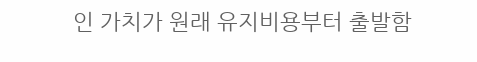인 가치가 원래 유지비용부터 출발함